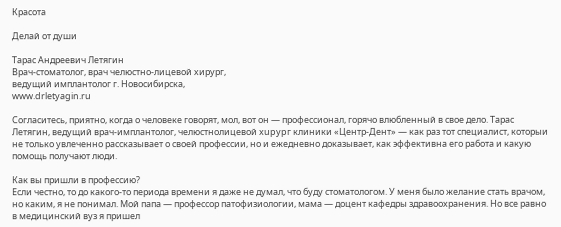Красота

Делай от души

Тарас Андреевич Летягин
Врач-стоматолог, врач челюстно-лицевой хирург,
ведущий имплантолог г. Новосибирска,
www.drletyagin.ru

Согласитесь, приятно, когда о человеке говорят, мол, вот он — профессионал, горячо влюбленный в свое дело. Тарас Летягин, ведущий врач-имплантолог, челюстнолицевой xupypг клиники «Центр-Дент» — как раз тот специалист, которыи не только увлеченно рассказывает о своей профессии, но и ежедневно доказывает, как эффективна eгo работа и какую помощь получают люди.

Как вы пришли в профессию?
Если честно, то до какого-то периода времени я даже не думал, что буду стоматологом. У меня было желание стать врачом, но каким, я не понимал. Мой папа — профессор патофизиологии, мама — доцент кафедры здравоохранения. Но все равно в медицинский вуз я пришел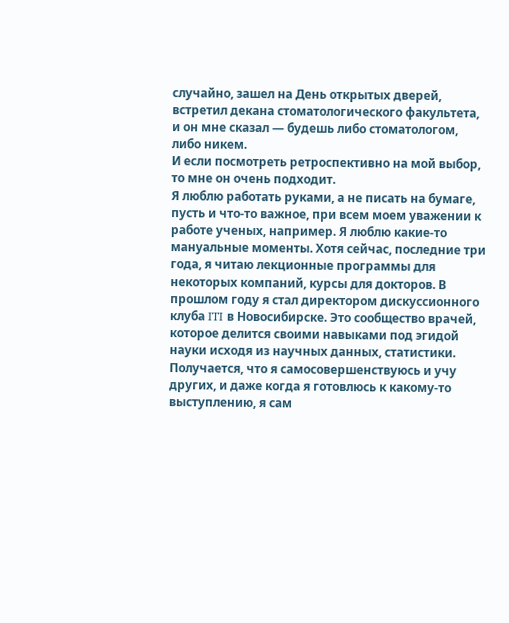случайно, зашел на День открытых дверей, встретил декана стоматологического факультета, и он мне сказал — будешь либо стоматологом, либо никем.
И если посмотреть ретроспективно на мой выбор, то мне он очень подходит.
Я люблю работать руками, а не писать на бумаге, пусть и что-то важное, при всем моем уважении к работе ученых, например. Я люблю какие-то мануальные моменты. Хотя сейчас, последние три года, я читаю лекционные программы для некоторых компаний, курсы для докторов. В прошлом году я стал директором дискуссионного клуба ITI в Новосибирске. Это сообщество врачей, которое делится своими навыками под эгидой науки исходя из научных данных, статистики. Получается, что я самосовершенствуюсь и учу других, и даже когда я готовлюсь к какому-то выступлению, я сам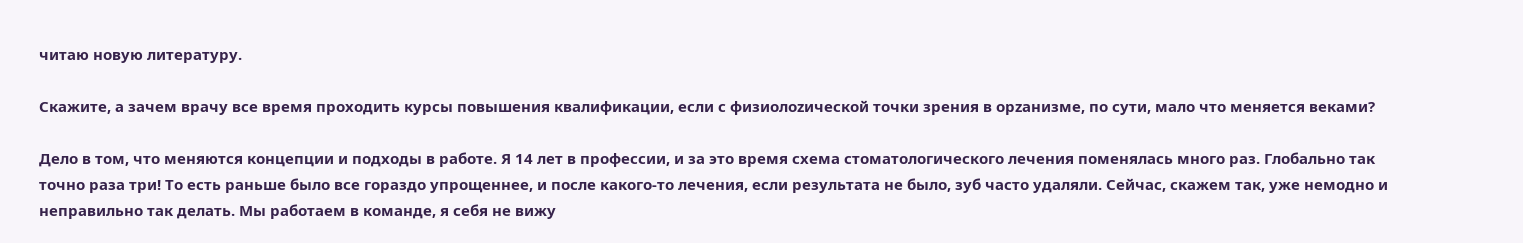читаю новую литературу.

Скажите, а зачем врачу все время проходить курсы повышения квалификации, если с физиолоzической точки зрения в орzанизме, по сути, мало что меняется веками?

Дело в том, что меняются концепции и подходы в работе. Я 14 лет в профессии, и за это время схема стоматологического лечения поменялась много раз. Глобально так точно раза три! То есть раньше было все гораздо упрощеннее, и после какого-то лечения, если результата не было, зуб часто удаляли. Сейчас, скажем так, уже немодно и неправильно так делать. Мы работаем в команде, я себя не вижу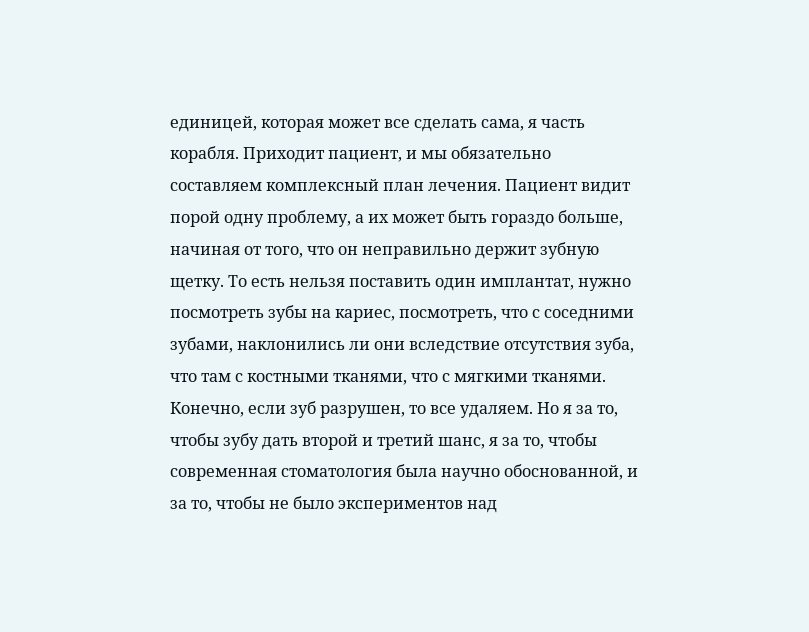единицей, которая может все сделать сама, я часть корабля. Приходит пациент, и мы обязательно составляем комплексный план лечения. Пациент видит порой одну проблему, а их может быть гораздо больше, начиная от того, что он неправильно держит зубную щетку. То есть нельзя поставить один имплантат, нужно посмотреть зубы на кариес, посмотреть, что с соседними зубами, наклонились ли они вследствие отсутствия зуба, что там с костными тканями, что с мягкими тканями. Конечно, если зуб разрушен, то все удаляем. Но я за то, чтобы зубу дать второй и третий шанс, я за то, чтобы современная стоматология была научно обоснованной, и за то, чтобы не было экспериментов над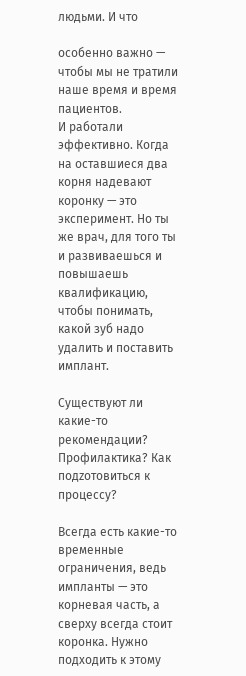людьми. И что

особенно важно — чтобы мы не тратили наше время и время пациентов.
И работали эффективно. Когда на оставшиеся два корня надевают коронку — это эксперимент. Но ты же врач, для того ты
и развиваешься и повышаешь квалификацию, чтобы понимать, какой зуб надо удалить и поставить имплант.

Существуют ли какие-то рекомендации? Профилактика? Как подzотовиться к процессу?

Всегда есть какие-то временные ограничения, ведь импланты — это корневая часть, а сверху всегда стоит коронка. Нужно подходить к этому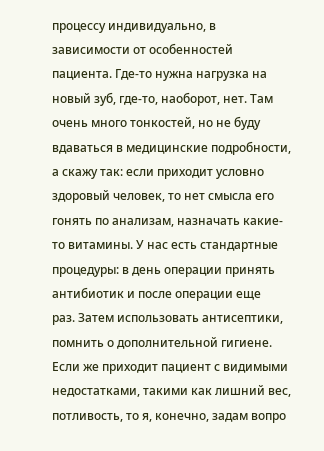процессу индивидуально, в зависимости от особенностей пациента. Где-то нужна нагрузка на новый зуб, где-то, наоборот, нет. Там очень много тонкостей, но не буду вдаваться в медицинские подробности, а скажу так: если приходит условно здоровый человек, то нет смысла его гонять по анализам, назначать какие-то витамины. У нас есть стандартные процедуры: в день операции принять антибиотик и после операции еще
раз. Затем использовать антисептики, помнить о дополнительной гигиене. Если же приходит пациент с видимыми недостатками, такими как лишний вес, потливость, то я, конечно, задам вопро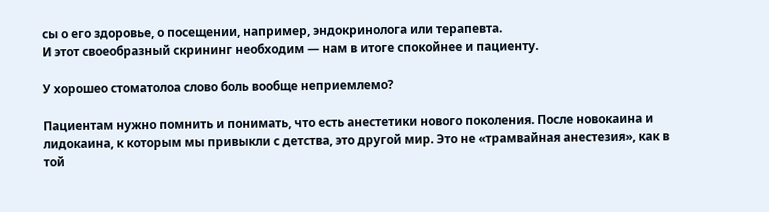сы о его здоровье, о посещении, например, эндокринолога или терапевта.
И этот своеобразный скрининг необходим — нам в итоге спокойнее и пациенту.

У хорошео стоматолоа слово боль вообще неприемлемо?

Пациентам нужно помнить и понимать, что есть анестетики нового поколения. После новокаина и лидокаина, к которым мы привыкли с детства, это другой мир. Это не «трамвайная анестезия», как в той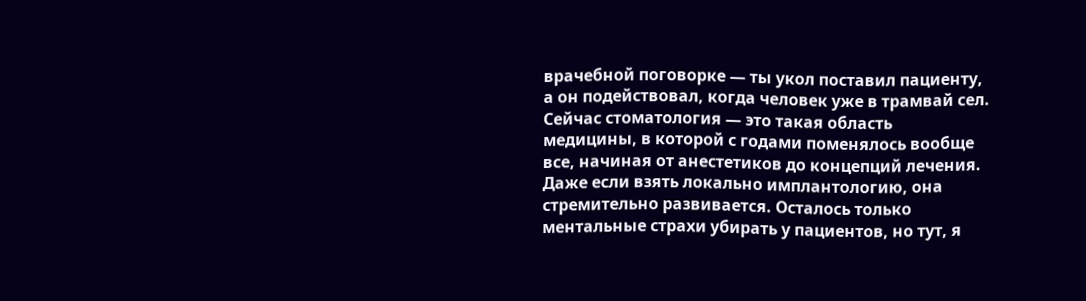врачебной поговорке — ты укол поставил пациенту, а он подействовал, когда человек уже в трамвай сел. Сейчас стоматология — это такая область медицины, в которой с годами поменялось вообще все, начиная от анестетиков до концепций лечения. Даже если взять локально имплантологию, она стремительно развивается. Осталось только ментальные страхи убирать у пациентов, но тут, я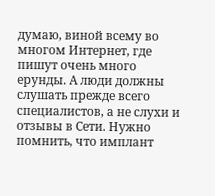думаю, виной всему во многом Интернет, где пишут очень много ерунды. А люди должны слушать прежде всего специалистов, а не слухи и отзывы в Сети. Нужно помнить, что имплант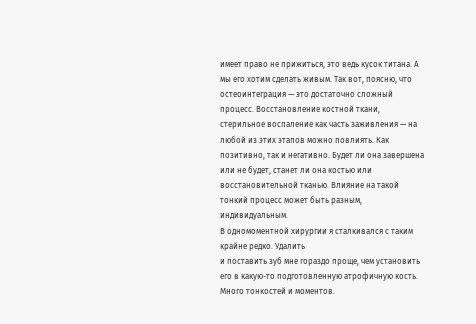имеет право не прижиться, это ведь кусок титана. А мы его хотим сделать живым. Так вот, поясню, что остеоинтеграция — это достаточно сложный процесс. Восстановление костной ткани, стерильное воспаление как часть заживления — на любой из этих этапов можно повлиять. Как позитивно, так и негативно. Будет ли она завершена или не будет, станет ли она костью или восстановительной тканью. Влияние на такой тонкий процесс может быть разным, индивидуальным.
В одномоментной хирургии я сталкивался с таким крайне редко. Удалить
и поставить зуб мне гораздо проще, чем установить его в какую-то подготовленную атрофичную кость. Много тонкостей и моментов.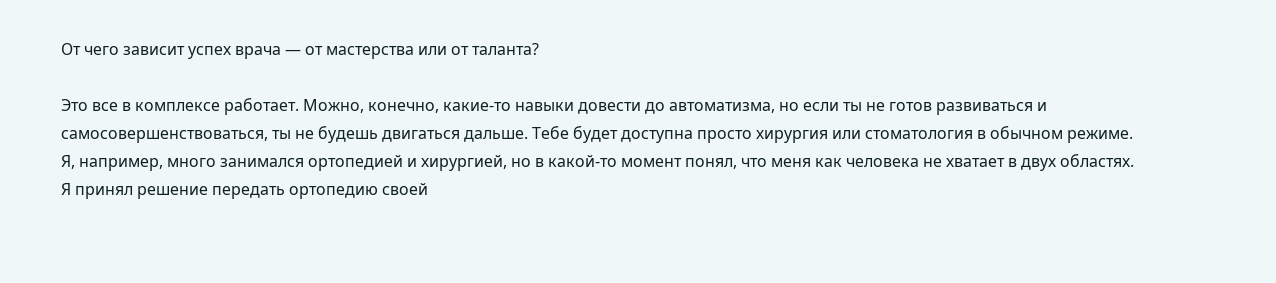От чего зависит успех врача — от мастерства или от таланта?

Это все в комплексе работает. Можно, конечно, какие-то навыки довести до автоматизма, но если ты не готов развиваться и самосовершенствоваться, ты не будешь двигаться дальше. Тебе будет доступна просто хирургия или стоматология в обычном режиме. Я, например, много занимался ортопедией и хирургией, но в какой-то момент понял, что меня как человека не хватает в двух областях. Я принял решение передать ортопедию своей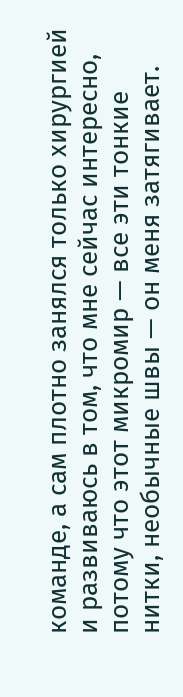команде, а сам плотно занялся только хирургией и развиваюсь в том, что мне сейчас интересно, потому что этот микромир — все эти тонкие нитки, необычные швы — он меня затягивает.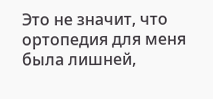Это не значит, что ортопедия для меня была лишней,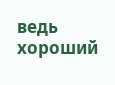ведь хороший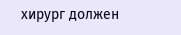хирург должен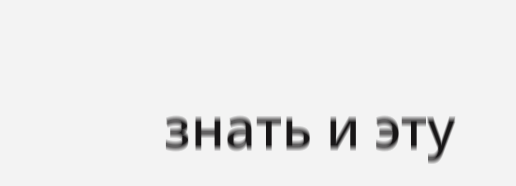знать и эту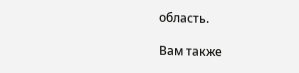область.

Вам также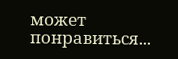может понравиться...